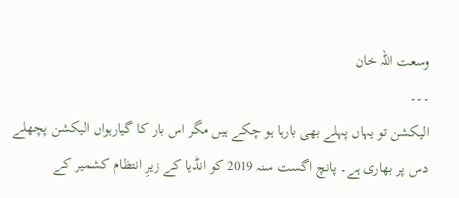وسعت اللہ خان
۔۔۔
الیکشن تو یہاں پہلے بھی بارہا ہو چکے ہیں مگر اس بار کا گیارہواں الیکشن پچھلے دس پر بھاری ہے۔ پانچ اگست سنہ 2019 کو انڈیا کے زیرِ انتظام کشمیر کے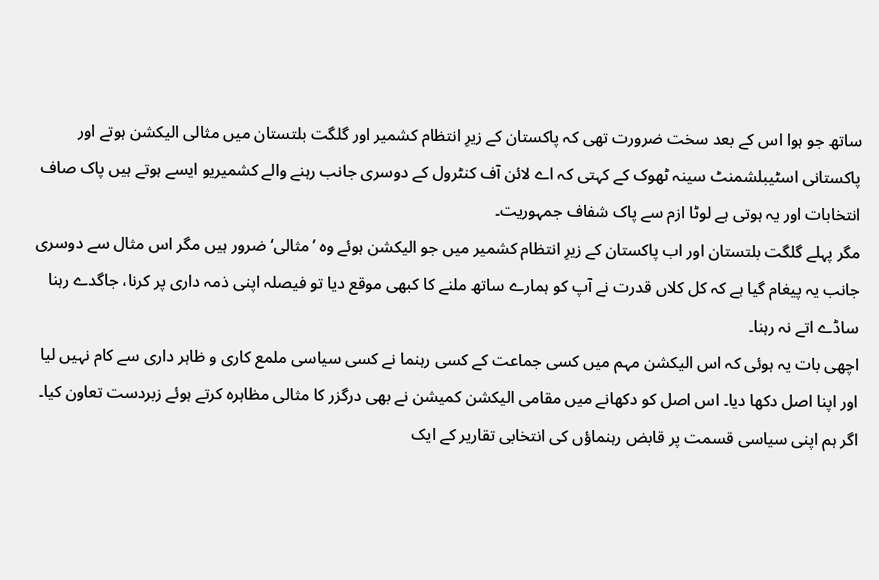ساتھ جو ہوا اس کے بعد سخت ضرورت تھی کہ پاکستان کے زیرِ انتظام کشمیر اور گلگت بلتستان میں مثالی الیکشن ہوتے اور پاکستانی اسٹیبلشمنٹ سینہ ٹھوک کے کہتی کہ اے لائن آف کنٹرول کے دوسری جانب رہنے والے کشمیریو ایسے ہوتے ہیں پاک صاف انتخابات اور یہ ہوتی ہے لوٹا ازم سے پاک شفاف جمہوریت۔
مگر پہلے گلگت بلتستان اور اب پاکستان کے زیرِ انتظام کشمیر میں جو الیکشن ہوئے وہ ’مثالی‘ ضرور ہیں مگر اس مثال سے دوسری جانب یہ پیغام گیا ہے کہ کل کلاں قدرت نے آپ کو ہمارے ساتھ ملنے کا کبھی موقع دیا تو فیصلہ اپنی ذمہ داری پر کرنا، جاگدے رہنا ساڈے اتے نہ رہنا۔
اچھی بات یہ ہوئی کہ اس الیکشن مہم میں کسی جماعت کے کسی رہنما نے کسی سیاسی ملمع کاری و ظاہر داری سے کام نہیں لیا اور اپنا اصل دکھا دیا۔ اس اصل کو دکھانے میں مقامی الیکشن کمیشن نے بھی درگزر کا مثالی مظاہرہ کرتے ہوئے زبردست تعاون کیا۔
اگر ہم اپنی سیاسی قسمت پر قابض رہنماؤں کی انتخابی تقاریر کے ایک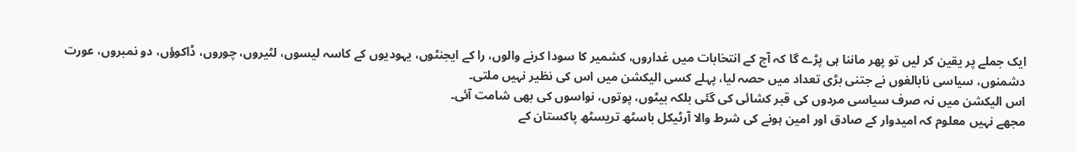ایک جملے پر یقین کر لیں تو پھر ماننا ہی پڑے گا کہ آج کے انتخابات میں غداروں، کشمیر کا سودا کرنے والوں، را کے ایجنٹوں، یہودیوں کے کاسہ لیسوں، لٹیروں، چوروں، ڈاکوؤں، دو نمبروں، عورت دشمنوں، سیاسی نابالغوں نے جتنی بڑی تعداد میں حصہ لیا، پہلے کسی الیکشن میں اس کی نظیر نہیں ملتی۔
اس الیکشن میں نہ صرف سیاسی مردوں کی قبر کشائی کی گئی بلکہ بیٹوں، پوتوں، نواسوں کی بھی شامت آئی۔
مجھے نہیں معلوم کہ امیدوار کے صادق اور امین ہونے کی شرط والا آرٹیکل باسٹھ تریسٹھ پاکستان کے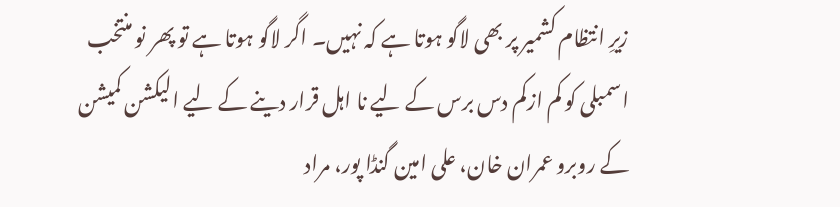زیرِ انتظام کشمیر پر بھی لاگو ہوتا ہے کہ نہیں۔ اگر لاگو ہوتا ہے تو پھر نو منتخب اسمبلی کو کم ازکم دس برس کے لیے نا اہل قرار دینے کے لیے الیکشن کمیشن کے روبرو عمران خان، علی امین گنڈا پور، مراد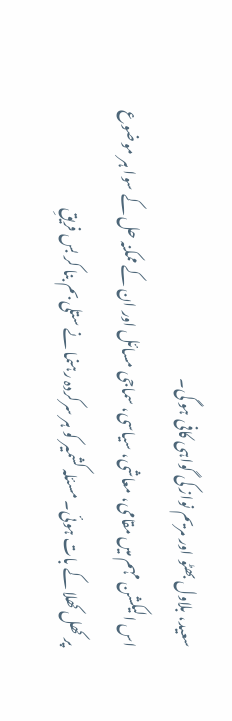سعید، بلاول بھٹو اور مریم نواز کی گواہی کافی ہو گی۔
اس الیکشن مہم میں مقامی، معاشی، سیاسی، سماجی مسائل اور ان کے ممکنہ حل کے سوا ہر موضوع پر کھل کھلا کے بات ہوئی۔ مسئلہ کشمیر کو ہر سرکردہ رہنما نے ستلی بم بنا کر بس فریقِ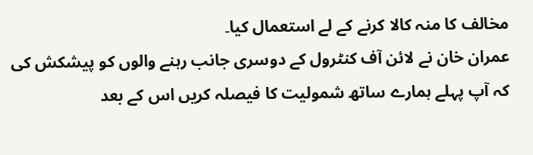مخالف کا منہ کالا کرنے کے لے استعمال کیا۔
عمران خان نے لائن آف کنٹرول کے دوسری جانب رہنے والوں کو پیشکش کی کہ آپ پہلے ہمارے ساتھ شمولیت کا فیصلہ کریں اس کے بعد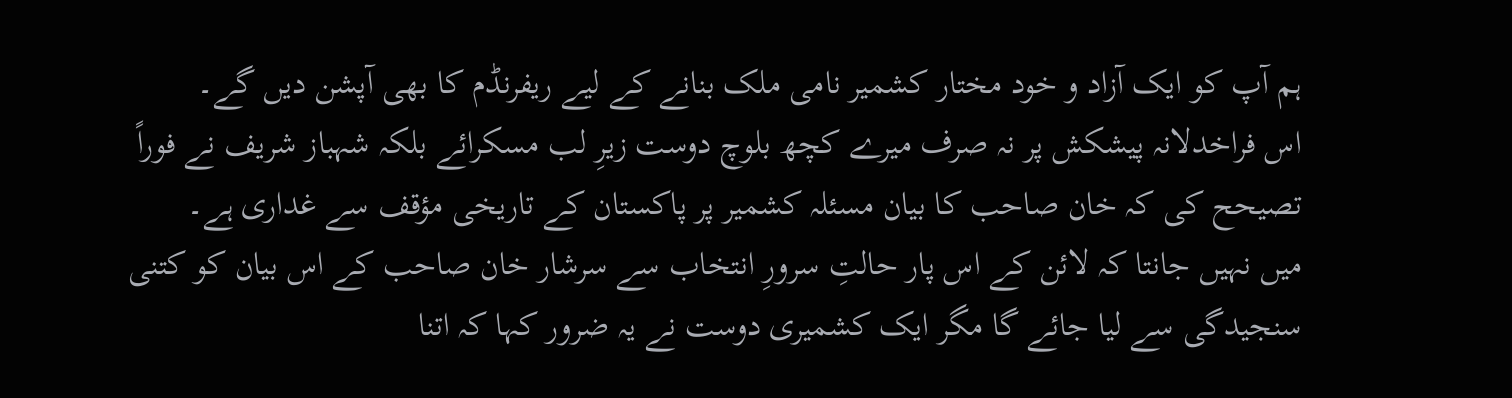ہم آپ کو ایک آزاد و خود مختار کشمیر نامی ملک بنانے کے لیے ریفرنڈم کا بھی آپشن دیں گے۔
اس فراخدلانہ پیشکش پر نہ صرف میرے کچھ بلوچ دوست زیرِ لب مسکرائے بلکہ شہباز شریف نے فوراً تصیحح کی کہ خان صاحب کا بیان مسئلہ کشمیر پر پاکستان کے تاریخی مؤقف سے غداری ہے۔
میں نہیں جانتا کہ لائن کے اس پار حالتِ سرورِ انتخاب سے سرشار خان صاحب کے اس بیان کو کتنی سنجیدگی سے لیا جائے گا مگر ایک کشمیری دوست نے یہ ضرور کہا کہ اتنا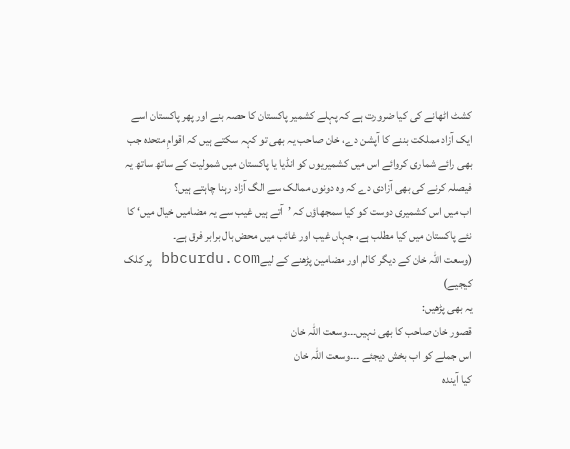کشٹ اٹھانے کی کیا ضرورت ہے کہ پہلے کشمیر پاکستان کا حصہ بنے اور پھر پاکستان اسے ایک آزاد مملکت بننے کا آپشن دے، خان صاحب یہ بھی تو کہہ سکتے ہیں کہ اقوامِ متحدہ جب بھی رائے شماری کروائے اس میں کشمیریوں کو انڈیا یا پاکستان میں شمولیت کے ساتھ ساتھ یہ فیصلہ کرنے کی بھی آزادی دے کہ وہ دونوں ممالک سے الگ آزاد رہنا چاہتے ہیں؟
اب میں اس کشمیری دوست کو کیا سمجھاؤں کہ ’آتے ہیں غیب سے یہ مضامیں خیال میں‘ کا نئے پاکستان میں کیا مطلب ہے، جہاں غیب اور غائب میں محض بال برابر فرق ہے۔
(وسعت اللہ خان کے دیگر کالم اور مضامین پڑھنے کے لیےbbcurdu.com پر کلک کیجیے)
یہ بھی پڑھیں:
قصور خان صاحب کا بھی نہیں۔۔۔وسعت اللہ خان
اس جملے کو اب بخش دیجئے ۔۔۔وسعت اللہ خان
کیا آیندہ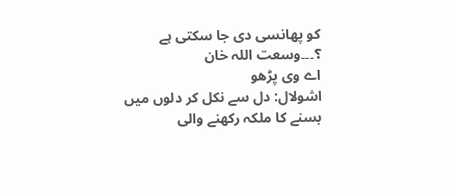کو پھانسی دی جا سکتی ہے ؟۔۔۔وسعت اللہ خان
اے وی پڑھو
اشولال: دل سے نکل کر دلوں میں بسنے کا ملکہ رکھنے والی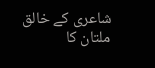شاعری کے خالق
ملتان کا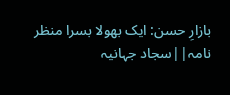بازارِ حسن: ایک بھولا بسرا منظر نامہ||سجاد جہانیہ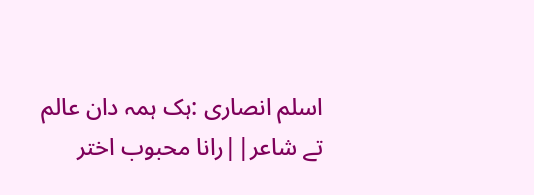اسلم انصاری :ہک ہمہ دان عالم تے شاعر||رانا محبوب اختر